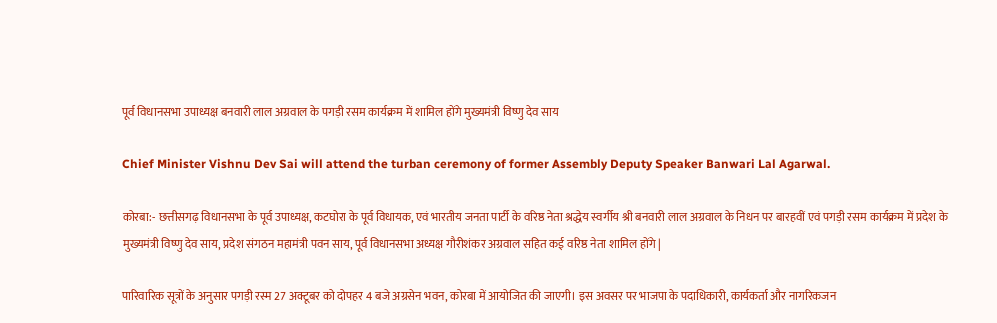पूर्व विधानसभा उपाध्यक्ष बनवारी लाल अग्रवाल के पगड़ी रसम कार्यक्रम में शामिल होंगे मुख्यमंत्री विष्णु देव साय

Chief Minister Vishnu Dev Sai will attend the turban ceremony of former Assembly Deputy Speaker Banwari Lal Agarwal.

कोरबा:- छत्तीसगढ़ विधानसभा के पूर्व उपाध्यक्ष, कटघोरा के पूर्व विधायक, एवं भारतीय जनता पार्टी के वरिष्ठ नेता श्रद्धेय स्वर्गीय श्री बनवारी लाल अग्रवाल के निधन पर बारहवीं एवं पगड़ी रसम कार्यक्रम में प्रदेश के मुख्यमंत्री विष्णु देव साय, प्रदेश संगठन महामंत्री पवन साय, पूर्व विधानसभा अध्यक्ष गौरीशंकर अग्रवाल सहित कई वरिष्ठ नेता शामिल होंगे |

पारिवारिक सूत्रों के अनुसार पगड़ी रस्म 27 अक्टूबर को दोपहर 4 बजे अग्रसेन भवन, कोरबा में आयोजित की जाएगी। इस अवसर पर भाजपा के पदाधिकारी, कार्यकर्ता और नागरिकजन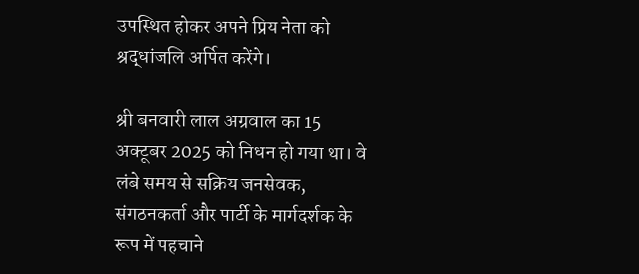उपस्थित होकर अपने प्रिय नेता को श्रद्धांजलि अर्पित करेंगे।

श्री बनवारी लाल अग्रवाल का 15 अक्टूबर 2025 को निधन हो गया था। वे लंबे समय से सक्रिय जनसेवक, संगठनकर्ता और पार्टी के मार्गदर्शक के रूप में पहचाने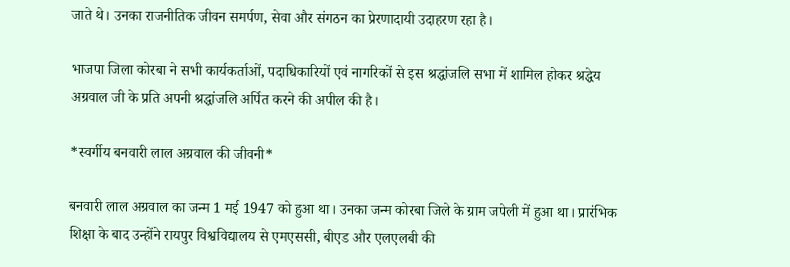जाते थे। उनका राजनीतिक जीवन समर्पण, सेवा और संगठन का प्रेरणादायी उदाहरण रहा है।

भाजपा जिला कोरबा ने सभी कार्यकर्ताओं, पदाधिकारियों एवं नागरिकों से इस श्रद्धांजलि सभा में शामिल होकर श्रद्धेय अग्रवाल जी के प्रति अपनी श्रद्धांजलि अर्पित करने की अपील की है।

*स्वर्गीय बनवारी लाल अग्रवाल की जीवनी*

बनवारी लाल अग्रवाल का जन्म 1 मई 1947 को हुआ था। उनका जन्म कोरबा जिले के ग्राम जपेली में हुआ था। प्रारंभिक शिक्षा के बाद उन्होंने रायपुर विश्वविद्यालय से एमएससी, बीएड और एलएलबी की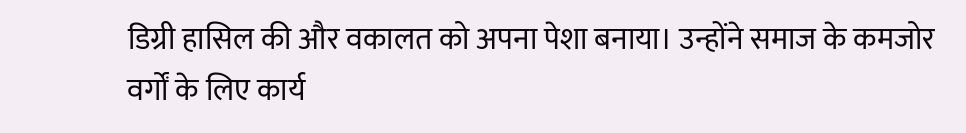डिग्री हासिल की और वकालत को अपना पेशा बनाया। उन्होंने समाज के कमजोर वर्गों के लिए कार्य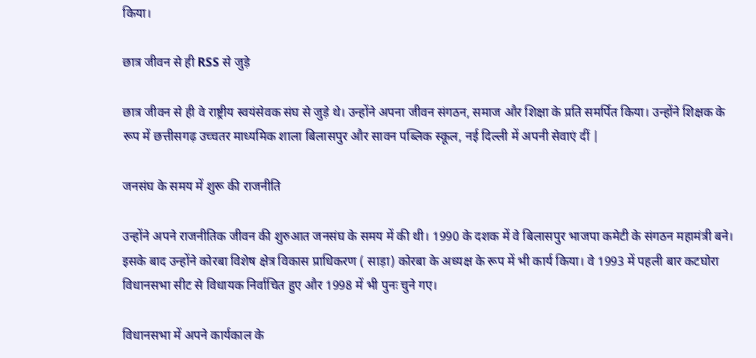किया।

छात्र जीवन से ही RSS से जुड़े

छात्र जीवन से ही वे राष्ट्रीय स्वयंसेवक संघ से जुड़े थे। उन्होंने अपना जीवन संगठन, समाज और शिक्षा के प्रति समर्पित किया। उन्होंने शिक्षक के रूप में छत्तीसगढ़ उच्चतर माध्यमिक शाला बिलासपुर और सावन पब्लिक स्कूल, नई दिल्ली में अपनी सेवाएं दीं |

जनसंघ के समय में शुरू की राजनीति

उन्होंने अपने राजनीतिक जीवन की शुरुआत जनसंघ के समय में की थी। 1990 के दशक में वे बिलासपुर भाजपा कमेटी के संगठन महामंत्री बने। इसके बाद उन्होंने कोरबा विशेष क्षेत्र विकास प्राधिकरण ( साड़ा) कोरबा के अध्यक्ष के रूप में भी कार्य किया। वे 1993 में पहली बार कटघोरा विधानसभा सीट से विधायक निर्वाचित हुए और 1998 में भी पुनः चुने गए।

विधानसभा में अपने कार्यकाल के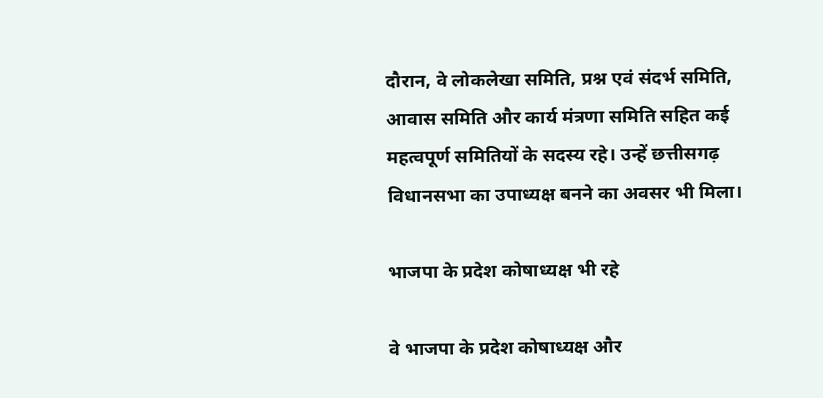दौरान, वे लोकलेखा समिति, प्रश्न एवं संदर्भ समिति, आवास समिति और कार्य मंत्रणा समिति सहित कई महत्वपूर्ण समितियों के सदस्य रहे। उन्हें छत्तीसगढ़ विधानसभा का उपाध्यक्ष बनने का अवसर भी मिला।

भाजपा के प्रदेश कोषाध्यक्ष भी रहे

वे भाजपा के प्रदेश कोषाध्यक्ष और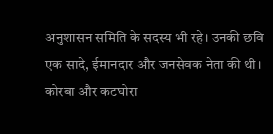अनुशासन समिति के सदस्य भी रहे। उनकी छवि एक सादे, ईमानदार और जनसेवक नेता की थी। कोरबा और कटघोरा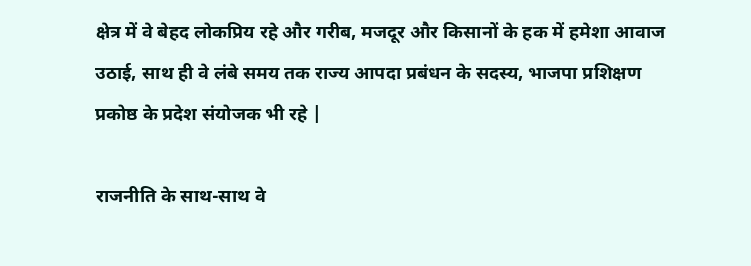क्षेत्र में वे बेहद लोकप्रिय रहे और गरीब, मजदूर और किसानों के हक में हमेशा आवाज उठाई, साथ ही वे लंबे समय तक राज्य आपदा प्रबंधन के सदस्य, भाजपा प्रशिक्षण प्रकोष्ठ के प्रदेश संयोजक भी रहे |

राजनीति के साथ-साथ वे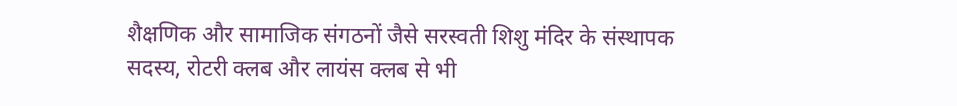शैक्षणिक और सामाजिक संगठनों जैसे सरस्वती शिशु मंदिर के संस्थापक सदस्य, रोटरी क्लब और लायंस क्लब से भी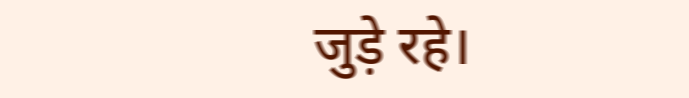जुड़े रहे।